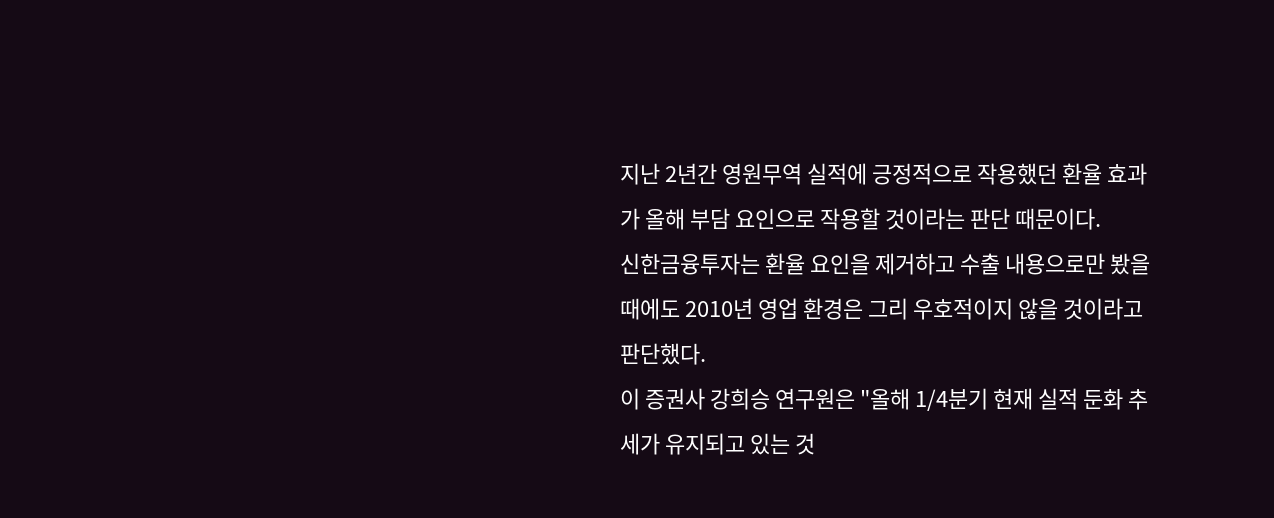지난 2년간 영원무역 실적에 긍정적으로 작용했던 환율 효과가 올해 부담 요인으로 작용할 것이라는 판단 때문이다.
신한금융투자는 환율 요인을 제거하고 수출 내용으로만 봤을 때에도 2010년 영업 환경은 그리 우호적이지 않을 것이라고 판단했다.
이 증권사 강희승 연구원은 "올해 1/4분기 현재 실적 둔화 추세가 유지되고 있는 것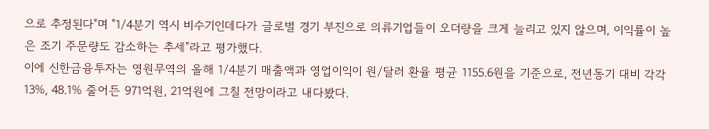으로 추정된다"며 "1/4분기 역시 비수기인데다가 글로벌 경기 부진으로 의류기업들이 오더량을 크게 늘리고 있지 않으며, 이익률이 높은 조기 주문량도 감소하는 추세"라고 평가했다.
이에 신한금융투자는 영원무역의 올해 1/4분기 매출액과 영업이익이 원/달러 환율 평균 1155.6원을 기준으로, 전년동기 대비 각각 13%, 48.1% 줄어든 971억원, 21억원에 그칠 전망이라고 내다봤다.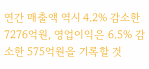연간 매출액 역시 4.2% 감소한 7276억원, 영업이익은 6.5% 감소한 575억원을 기록할 것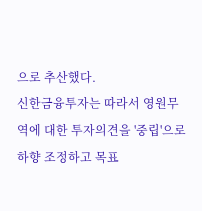으로 추산했다.
신한금융투자는 따라서 영원무역에 대한 투자의견을 '중립'으로 하향 조정하고 목표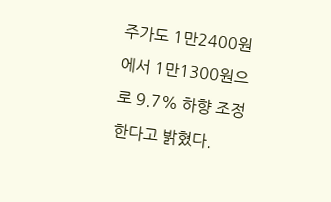주가도 1만2400원에서 1만1300원으로 9.7% 하향 조정한다고 밝혔다.